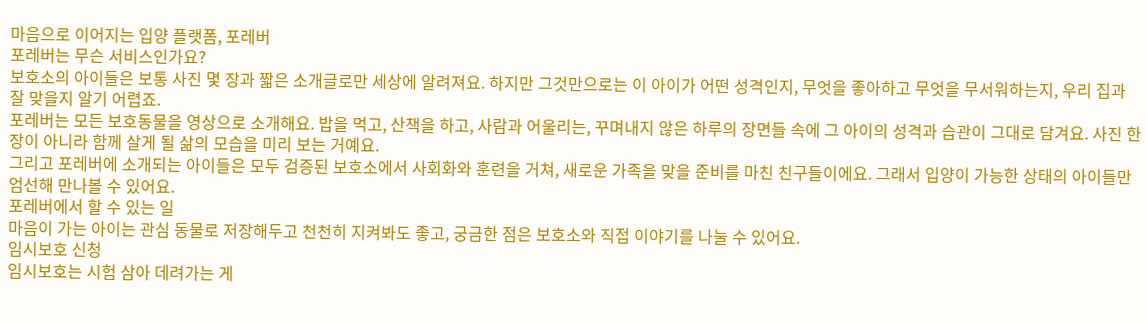마음으로 이어지는 입양 플랫폼, 포레버
포레버는 무슨 서비스인가요?
보호소의 아이들은 보통 사진 몇 장과 짧은 소개글로만 세상에 알려져요. 하지만 그것만으로는 이 아이가 어떤 성격인지, 무엇을 좋아하고 무엇을 무서워하는지, 우리 집과 잘 맞을지 알기 어렵죠.
포레버는 모든 보호동물을 영상으로 소개해요. 밥을 먹고, 산책을 하고, 사람과 어울리는, 꾸며내지 않은 하루의 장면들 속에 그 아이의 성격과 습관이 그대로 담겨요. 사진 한 장이 아니라 함께 살게 될 삶의 모습을 미리 보는 거예요.
그리고 포레버에 소개되는 아이들은 모두 검증된 보호소에서 사회화와 훈련을 거쳐, 새로운 가족을 맞을 준비를 마친 친구들이에요. 그래서 입양이 가능한 상태의 아이들만 엄선해 만나볼 수 있어요.
포레버에서 할 수 있는 일
마음이 가는 아이는 관심 동물로 저장해두고 천천히 지켜봐도 좋고, 궁금한 점은 보호소와 직접 이야기를 나눌 수 있어요.
임시보호 신청
임시보호는 시험 삼아 데려가는 게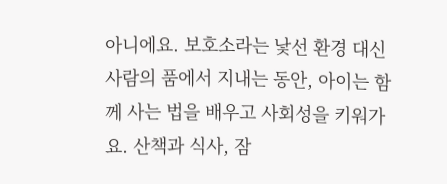아니에요. 보호소라는 낯선 환경 대신 사람의 품에서 지내는 동안, 아이는 함께 사는 법을 배우고 사회성을 키워가요. 산책과 식사, 잠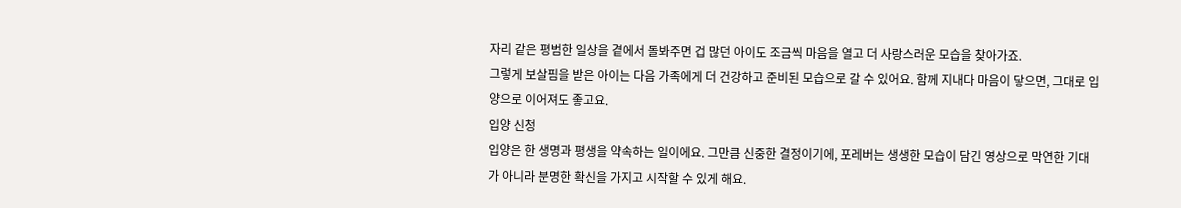자리 같은 평범한 일상을 곁에서 돌봐주면 겁 많던 아이도 조금씩 마음을 열고 더 사랑스러운 모습을 찾아가죠.
그렇게 보살핌을 받은 아이는 다음 가족에게 더 건강하고 준비된 모습으로 갈 수 있어요. 함께 지내다 마음이 닿으면, 그대로 입양으로 이어져도 좋고요.
입양 신청
입양은 한 생명과 평생을 약속하는 일이에요. 그만큼 신중한 결정이기에, 포레버는 생생한 모습이 담긴 영상으로 막연한 기대가 아니라 분명한 확신을 가지고 시작할 수 있게 해요.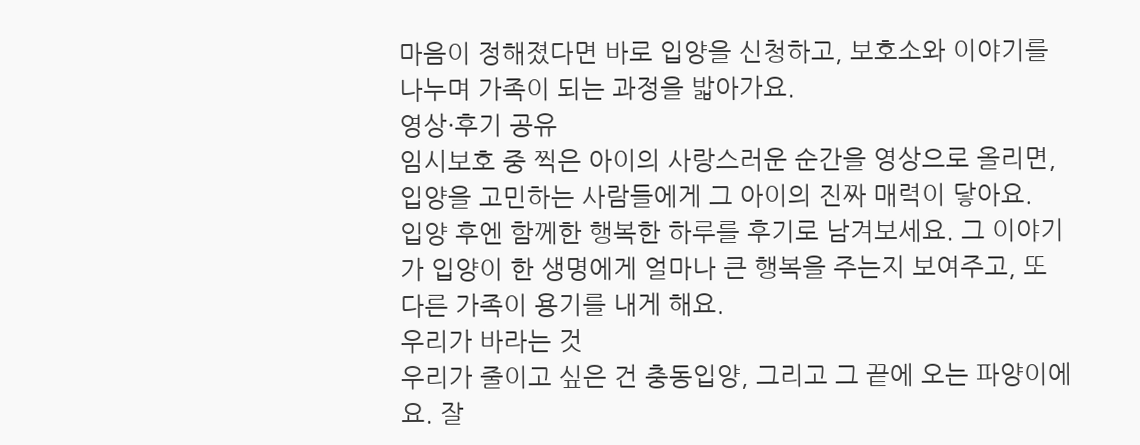마음이 정해졌다면 바로 입양을 신청하고, 보호소와 이야기를 나누며 가족이 되는 과정을 밟아가요.
영상·후기 공유
임시보호 중 찍은 아이의 사랑스러운 순간을 영상으로 올리면, 입양을 고민하는 사람들에게 그 아이의 진짜 매력이 닿아요.
입양 후엔 함께한 행복한 하루를 후기로 남겨보세요. 그 이야기가 입양이 한 생명에게 얼마나 큰 행복을 주는지 보여주고, 또 다른 가족이 용기를 내게 해요.
우리가 바라는 것
우리가 줄이고 싶은 건 충동입양, 그리고 그 끝에 오는 파양이에요. 잘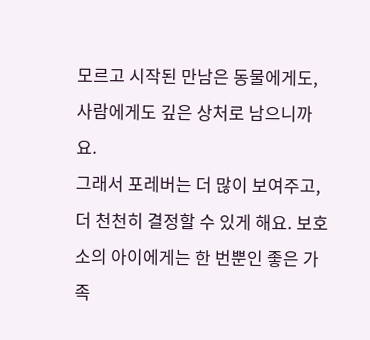모르고 시작된 만남은 동물에게도, 사람에게도 깊은 상처로 남으니까요.
그래서 포레버는 더 많이 보여주고, 더 천천히 결정할 수 있게 해요. 보호소의 아이에게는 한 번뿐인 좋은 가족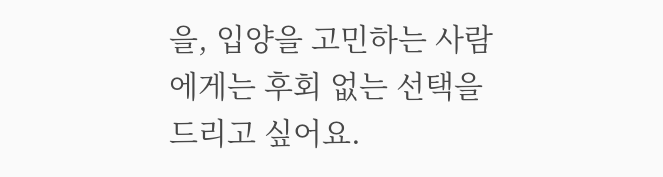을, 입양을 고민하는 사람에게는 후회 없는 선택을 드리고 싶어요.